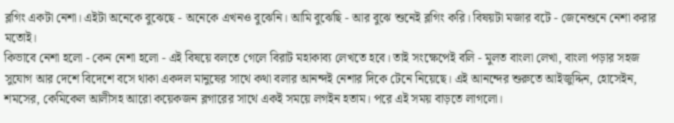ব্লগিং একটা নেশা। এইটা অনেকে বুঝেছে - অনেকে এখনও বুঝেনি। আমি বুঝেছি - আর বুঝে শুনেই ব্লগিং করি। বিষয়টা মজার বটে - জেনেশুনে নেশা করার মতোই।
কিভাবে নেশা হলো - কেন নেশা হলো - এই বিষয়ে বলতে গেলে বিরাট মহাকাব্য লেখতে হবে। তাই সংক্ষেপেই বলি - মুলত বাংলা লেখা, বাংলা পড়ার সহজ সুযোগ আর দেশে বিদেশে বসে থাকা একদল মানুষের সাথে কথা বলার আনন্দই নেশার দিকে টেনে নিয়েছে। এই আনন্দের শুরুতে আইজুদ্দিন, হোসেইন, শমসের, কেমিকেল আলীসহ আরো কয়েকজন ব্লগারের সাথে একই সময়ে লগইন হতাম। পরে এই সময় বাড়তে লাগলো।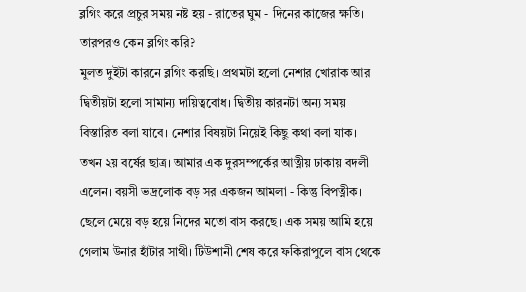ব্লগিং করে প্রচুর সময় নষ্ট হয় - রাতের ঘুম - দিনের কাজের ক্ষতি। তারপরও কেন ব্লগিং করি?
মুলত দুইটা কারনে ব্লগিং করছি। প্রথমটা হলো নেশার খোরাক আর দ্বিতীয়টা হলো সামান্য দায়িত্ববোধ। দ্বিতীয় কারনটা অন্য সময় বিস্তারিত বলা যাবে। নেশার বিষয়টা নিয়েই কিছু কথা বলা যাক।
তখন ২য় বর্ষের ছাত্র। আমার এক দুরসম্পর্কের আত্নীয় ঢাকায় বদলী এলেন। বয়সী ভদ্রলোক বড় সর একজন আমলা - কিন্তু বিপত্নীক। ছেলে মেয়ে বড় হয়ে নিদের মতো বাস করছে। এক সময় আমি হয়ে গেলাম উনার হাঁটার সাথী। টিউশানী শেষ করে ফকিরাপুলে বাস থেকে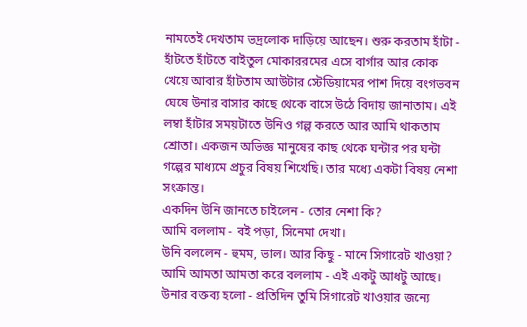নামতেই দেখতাম ভদ্রলোক দাড়িয়ে আছেন। শুরু করতাম হাঁটা - হাঁটতে হাঁটতে বাইতুল মোকাররমের এসে বার্গার আর কোক খেয়ে আবার হাঁটতাম আউটার স্টেডিয়ামের পাশ দিয়ে বংগভবন ঘেষে উনার বাসার কাছে থেকে বাসে উঠে বিদায় জানাতাম। এই লম্বা হাঁটার সময়টাতে উনিও গল্প করতে আর আমি থাকতাম শ্রোতা। একজন অভিজ্ঞ মানুষের কাছ থেকে ঘন্টার পর ঘন্টা গল্পের মাধ্যমে প্রচুর বিষয় শিখেছি। তার মধ্যে একটা বিষয় নেশা সংক্রান্ত।
একদিন উনি জানতে চাইলেন - তোর নেশা কি?
আমি বললাম - বই পড়া, সিনেমা দেখা।
উনি বললেন - হুমম, ভাল। আর কিছু - মানে সিগারেট খাওয়া?
আমি আমতা আমতা করে বললাম - এই একটু আধটু আছে।
উনার বক্তব্য হলো - প্রতিদিন তুমি সিগারেট খাওয়ার জন্যে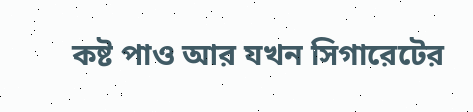কষ্ট পাও আর যখন সিগারেটের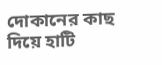দোকানের কাছ দিয়ে হাটি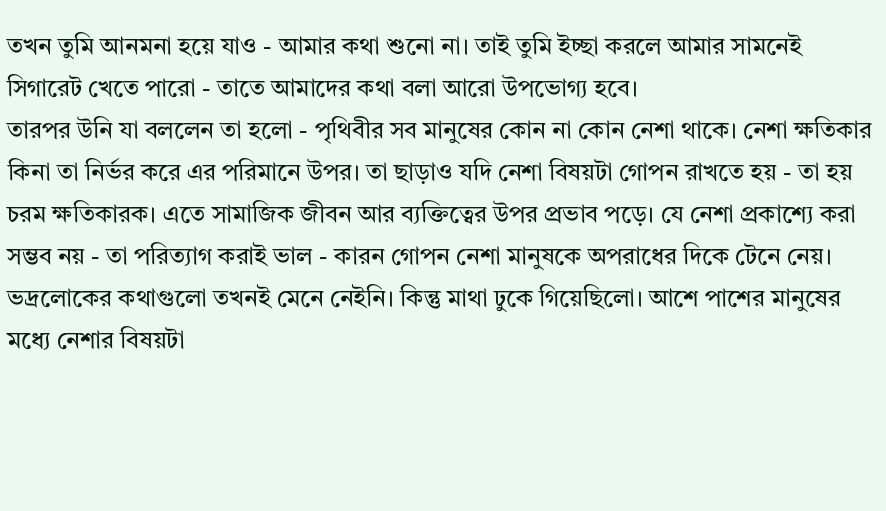তখন তুমি আনমনা হয়ে যাও - আমার কথা শুনো না। তাই তুমি ইচ্ছা করলে আমার সামনেই সিগারেট খেতে পারো - তাতে আমাদের কথা বলা আরো উপভোগ্য হবে।
তারপর উনি যা বললেন তা হলো - পৃথিবীর সব মানুষের কোন না কোন নেশা থাকে। নেশা ক্ষতিকার কিনা তা নির্ভর করে এর পরিমানে উপর। তা ছাড়াও যদি নেশা বিষয়টা গোপন রাখতে হয় - তা হয় চরম ক্ষতিকারক। এতে সামাজিক জীবন আর ব্যক্তিত্বের উপর প্রভাব পড়ে। যে নেশা প্রকাশ্যে করা সম্ভব নয় - তা পরিত্যাগ করাই ভাল - কারন গোপন নেশা মানুষকে অপরাধের দিকে টেনে নেয়।
ভদ্রলোকের কথাগুলো তখনই মেনে নেইনি। কিন্তু মাথা ঢুকে গিয়েছিলো। আশে পাশের মানুষের মধ্যে নেশার বিষয়টা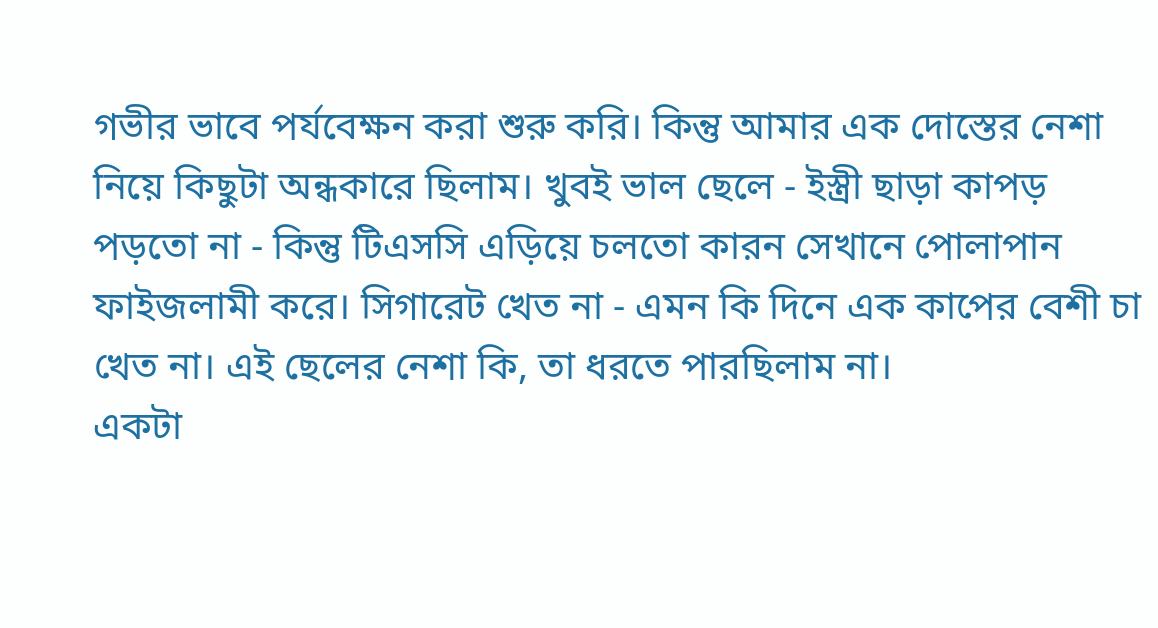গভীর ভাবে পর্যবেক্ষন করা শুরু করি। কিন্তু আমার এক দোস্তের নেশা নিয়ে কিছুটা অন্ধকারে ছিলাম। খুবই ভাল ছেলে - ইস্ত্রী ছাড়া কাপড় পড়তো না - কিন্তু টিএসসি এড়িয়ে চলতো কারন সেখানে পোলাপান ফাইজলামী করে। সিগারেট খেত না - এমন কি দিনে এক কাপের বেশী চা খেত না। এই ছেলের নেশা কি, তা ধরতে পারছিলাম না।
একটা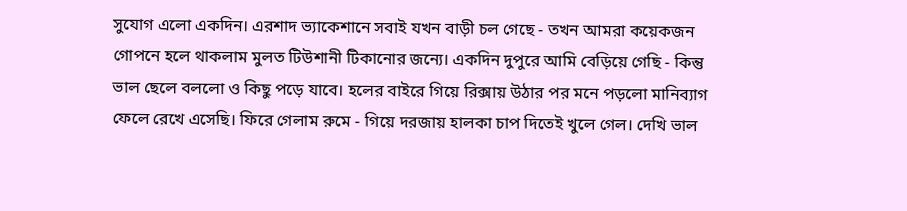সুযোগ এলো একদিন। এরশাদ ভ্যাকেশানে সবাই যখন বাড়ী চল গেছে - তখন আমরা কয়েকজন গোপনে হলে থাকলাম মুলত টিউশানী টিকানোর জন্যে। একদিন দুপুরে আমি বেড়িয়ে গেছি - কিন্তু ভাল ছেলে বললো ও কিছু পড়ে যাবে। হলের বাইরে গিয়ে রিক্সায় উঠার পর মনে পড়লো মানিব্যাগ ফেলে রেখে এসেছি। ফিরে গেলাম রুমে - গিয়ে দরজায় হালকা চাপ দিতেই খুলে গেল। দেখি ভাল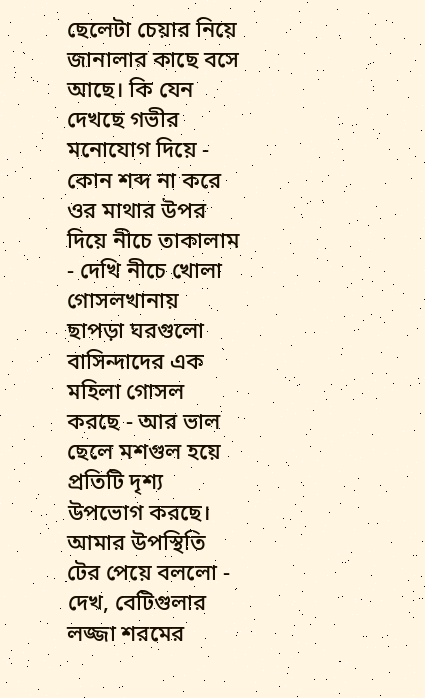ছেলেটা চেয়ার নিয়ে জানালার কাছে বসে আছে। কি যেন দেখছে গভীর মনোযোগ দিয়ে - কোন শব্দ না করে ওর মাথার উপর দিয়ে নীচে তাকালাম - দেখি নীচে খোলা গোসলখানায় ছাপড়া ঘরগুলো বাসিন্দাদের এক মহিলা গোসল করছে - আর ভাল ছেলে মশগুল হয়ে প্রতিটি দৃশ্য উপভোগ করছে। আমার উপস্থিতি টের পেয়ে বললো - দেখ, বেটিগুলার লজ্জা শরমের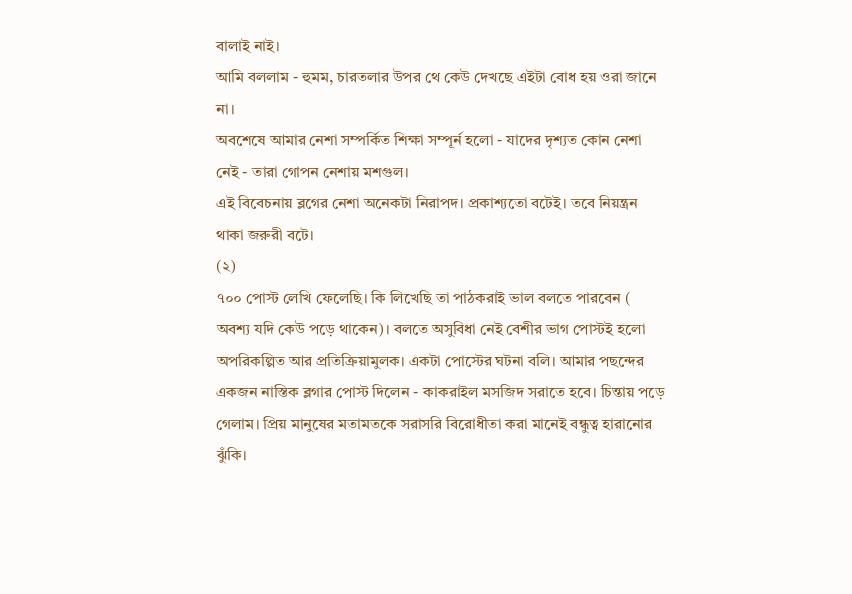বালাই নাই।
আমি বললাম - হুমম, চারতলার উপর থে কেউ দেখছে এইটা বোধ হয় ওরা জানে না।
অবশেষে আমার নেশা সম্পর্কিত শিক্ষা সম্পূর্ন হলো - যাদের দৃশ্যত কোন নেশা নেই - তারা গোপন নেশায় মশগুল।
এই বিবেচনায় ব্লগের নেশা অনেকটা নিরাপদ। প্রকাশ্যতো বটেই। তবে নিয়ন্ত্রন থাকা জরুরী বটে।
(২)
৭০০ পোস্ট লেখি ফেলেছি। কি লিখেছি তা পাঠকরাই ভাল বলতে পারবেন ( অবশ্য যদি কেউ পড়ে থাকেন)। বলতে অসুবিধা নেই বেশীর ভাগ পোস্টই হলো অপরিকল্পিত আর প্রতিক্রিয়ামুলক। একটা পোস্টের ঘটনা বলি। আমার পছন্দের একজন নাস্তিক ব্লগার পোস্ট দিলেন - কাকরাইল মসজিদ সরাতে হবে। চিন্তায় পড়ে গেলাম। প্রিয় মানুষের মতামতকে সরাসরি বিরোধীতা করা মানেই বন্ধুত্ব হারানোর ঝুঁকি।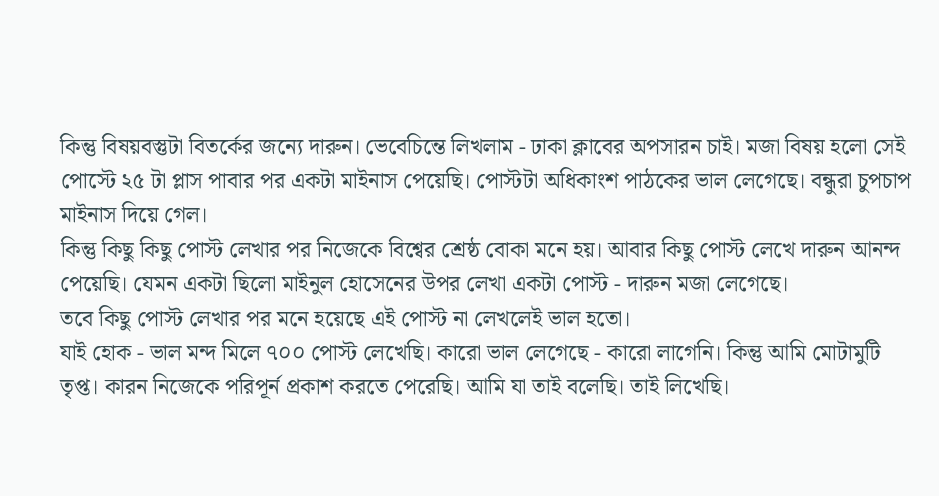কিন্তু বিষয়বস্তুটা বিতর্কের জন্যে দারুন। ভেবেচিন্তে লিখলাম - ঢাকা ক্লাবের অপসারন চাই। মজা বিষয় হলো সেই পোস্টে ২৫ টা প্লাস পাবার পর একটা মাইনাস পেয়েছি। পোস্টটা অধিকাংশ পাঠকের ভাল লেগেছে। বন্ধুরা চুপচাপ মাইনাস দিয়ে গেল।
কিন্তু কিছু কিছু পোস্ট লেখার পর নিজেকে বিশ্বের শ্রেষ্ঠ বোকা মনে হয়। আবার কিছু পোস্ট লেখে দারুন আনন্দ পেয়েছি। যেমন একটা ছিলো মাইনুল হোসেনের উপর লেখা একটা পোস্ট - দারুন মজা লেগেছে।
তবে কিছু পোস্ট লেখার পর মনে হয়েছে এই পোস্ট না লেখলেই ভাল হতো।
যাই হোক - ভাল মন্দ মিলে ৭০০ পোস্ট লেখেছি। কারো ভাল লেগেছে - কারো লাগেনি। কিন্তু আমি মোটামুটি তৃপ্ত। কারন নিজেকে পরিপূর্ন প্রকাশ করতে পেরেছি। আমি যা তাই বলেছি। তাই লিখেছি।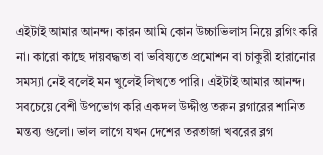এইটাই আমার আনন্দ। কারন আমি কোন উচ্চাভিলাস নিয়ে ব্লগিং করি না। কারো কাছে দায়বদ্ধতা বা ভবিষ্যতে প্রমোশন বা চাকুরী হারানোর সমস্যা নেই বলেই মন খুলেই লিখতে পারি। এইটাই আমার আনন্দ।
সবচেয়ে বেশী উপভোগ করি একদল উদ্দীপ্ত তরুন ব্লগারের শানিত মন্তব্য গুলো। ভাল লাগে যখন দেশের তরতাজা খবরের ব্লগ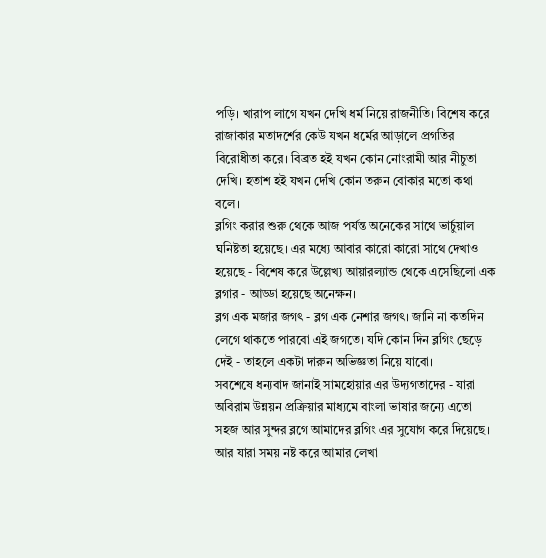পড়ি। খারাপ লাগে যখন দেখি ধর্ম নিয়ে রাজনীতি। বিশেষ করে রাজাকার মতাদর্শের কেউ যখন ধর্মের আড়ালে প্রগতির বিরোধীতা করে। বিব্রত হই যখন কোন নোংরামী আর নীচুতা দেখি। হতাশ হই যখন দেখি কোন তরুন বোকার মতো কথা বলে।
ব্লগিং করার শুরু থেকে আজ পর্যন্ত অনেকের সাথে ভার্চুয়াল ঘনিষ্টতা হয়েছে। এর মধ্যে আবার কারো কারো সাথে দেখাও হয়েছে - বিশেষ করে উল্লেখ্য আয়ারল্যান্ড থেকে এসেছিলো এক ব্লগার - আড্ডা হয়েছে অনেক্ষন।
ব্লগ এক মজার জগৎ - ব্লগ এক নেশার জগৎ। জানি না কতদিন লেগে থাকতে পারবো এই জগতে। যদি কোন দিন ব্লগিং ছেড়ে দেই - তাহলে একটা দারুন অভিজ্ঞতা নিয়ে যাবো।
সবশেষে ধন্যবাদ জানাই সামহোয়ার এর উদ্যগতাদের - যারা অবিরাম উন্নয়ন প্রক্রিয়ার মাধ্যমে বাংলা ভাষার জন্যে এতো সহজ আর সুন্দর ব্লগে আমাদের ব্লগিং এর সুযোগ করে দিয়েছে।
আর যারা সময় নষ্ট করে আমার লেখা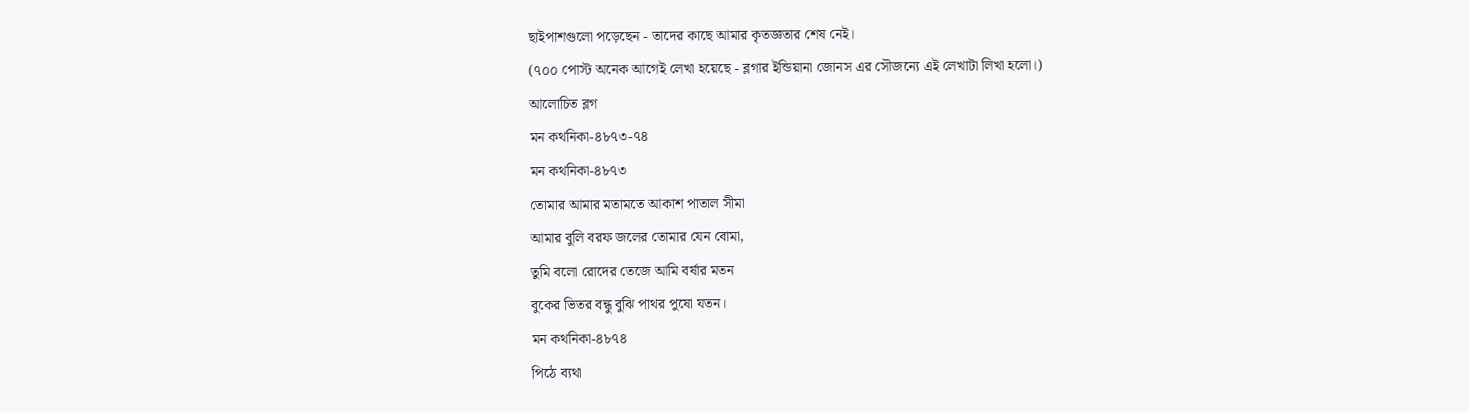ছাইপাশগুলো পড়েছেন - তাদের কাছে আমার কৃতজ্ঞতার শেষ নেই।
(৭০০ পোস্ট অনেক আগেই লেখা হয়েছে - ব্লগার ইন্ডিয়ানা জোনস এর সৌজন্যে এই লেখাটা লিখা হলো।)
আলোচিত ব্লগ
মন কথনিকা-৪৮৭৩-৭৪
মন কথনিকা-৪৮৭৩
তোমার আমার মতামতে আকাশ পাতাল সীমা
আমার বুলি বরফ জলের তোমার যেন বোমা,
তুমি বলো রোদের তেজে আমি বর্ষার মতন
বুকের ভিতর বন্ধু বুঝি পাথর পুষো যতন।
মন কথনিকা-৪৮৭৪
পিঠে ব্যথা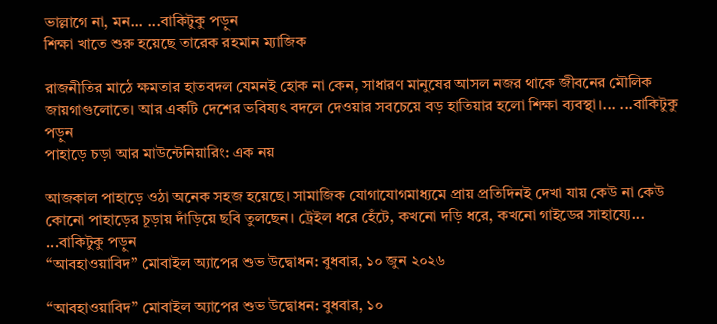ভাল্লাগে না, মন... ...বাকিটুকু পড়ুন
শিক্ষা খাতে শুরু হয়েছে তারেক রহমান ম্যাজিক

রাজনীতির মাঠে ক্ষমতার হাতবদল যেমনই হোক না কেন, সাধারণ মানুষের আসল নজর থাকে জীবনের মৌলিক জায়গাগুলোতে। আর একটি দেশের ভবিষ্যৎ বদলে দেওয়ার সবচেয়ে বড় হাতিয়ার হলো শিক্ষা ব্যবস্থা।... ...বাকিটুকু পড়ুন
পাহাড়ে চড়া আর মাউন্টেনিয়ারিং: এক নয়

আজকাল পাহাড়ে ওঠা অনেক সহজ হয়েছে। সামাজিক যোগাযোগমাধ্যমে প্রায় প্রতিদিনই দেখা যায় কেউ না কেউ কোনো পাহাড়ের চূড়ায় দাঁড়িয়ে ছবি তুলছেন। ট্রেইল ধরে হেঁটে, কখনো দড়ি ধরে, কখনো গাইডের সাহায্যে... ...বাকিটুকু পড়ুন
“আবহাওয়াবিদ” মোবাইল অ্যাপের শুভ উদ্বোধন: বুধবার, ১০ জুন ২০২৬

“আবহাওয়াবিদ” মোবাইল অ্যাপের শুভ উদ্বোধন: বুধবার, ১০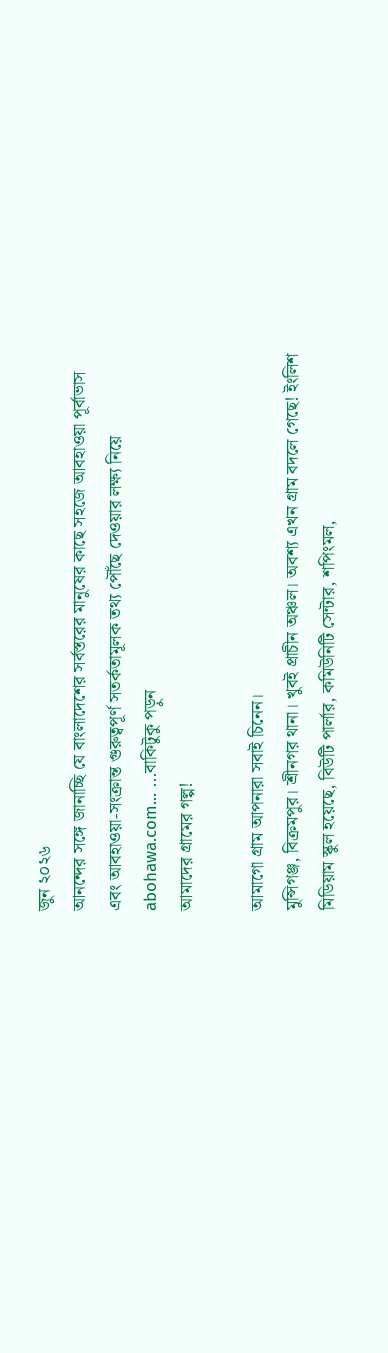জুন ২০২৬
আনন্দের সঙ্গে জানাচ্ছি যে বাংলাদেশের সর্বস্তরের মানুষের কাছে সহজে আবহাওয়া পূর্বাভাস এবং আবহাওয়া-সংক্রান্ত গুরুত্বপূর্ণ সতর্কতামূলক তথ্য পৌঁছে দেওয়ার লক্ষ্য নিয়ে abohawa.com... ...বাকিটুকু পড়ুন
আমাদের গ্রামের গল্প!

আমাগো গ্রাম আপনারা সবাই চিনেন।
মুন্সিগঞ্জ, বিক্রমপুর। শ্রীনগর থানা। খুবই প্রাচীন অঞ্চল। অবশ্য এখন গ্রাম বদলে গেছে! ইংলিশ মিডিয়াম স্কুল হয়েছে, বিউটি পার্লার, কমিউনিটি সেন্টার, শপিংমল,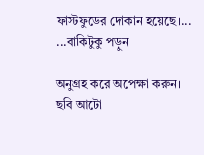ফাস্টফুডের দোকান হয়েছে।... ...বাকিটুকু পড়ুন

অনুগ্রহ করে অপেক্ষা করুন। ছবি আটো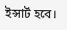ইন্সার্ট হবে।